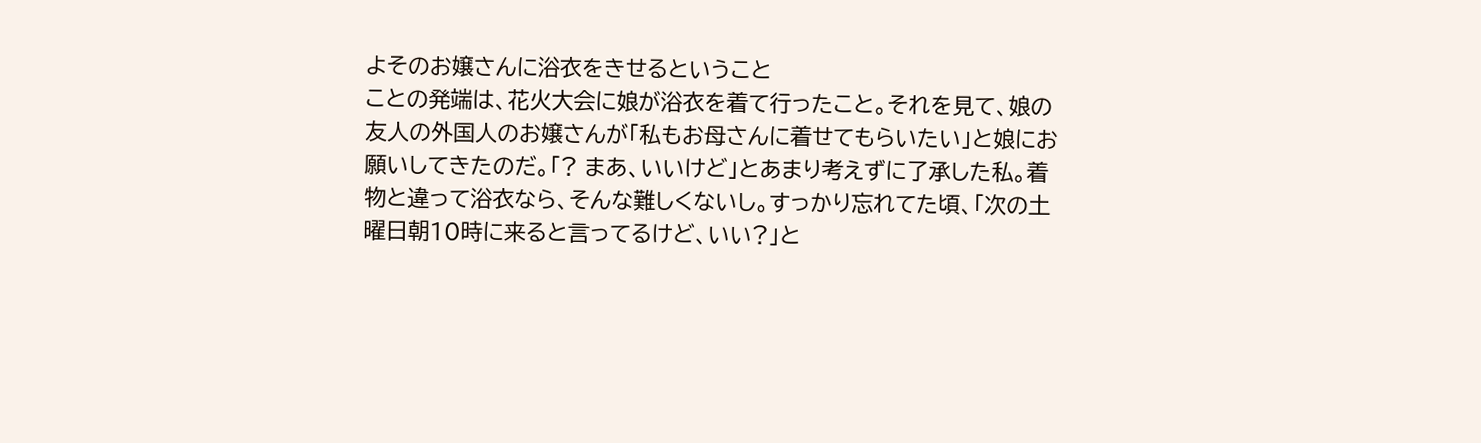よそのお嬢さんに浴衣をきせるということ
ことの発端は、花火大会に娘が浴衣を着て行ったこと。それを見て、娘の友人の外国人のお嬢さんが「私もお母さんに着せてもらいたい」と娘にお願いしてきたのだ。「? まあ、いいけど」とあまり考えずに了承した私。着物と違って浴衣なら、そんな難しくないし。すっかり忘れてた頃、「次の土曜日朝10時に来ると言ってるけど、いい?」と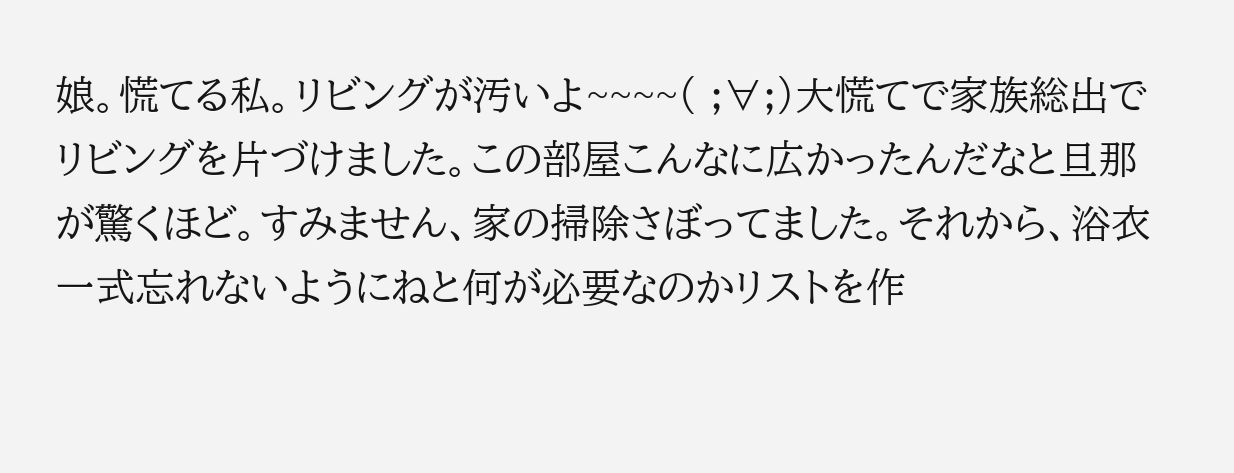娘。慌てる私。リビングが汚いよ~~~~( ;∀;)大慌てで家族総出でリビングを片づけました。この部屋こんなに広かったんだなと旦那が驚くほど。すみません、家の掃除さぼってました。それから、浴衣一式忘れないようにねと何が必要なのかリストを作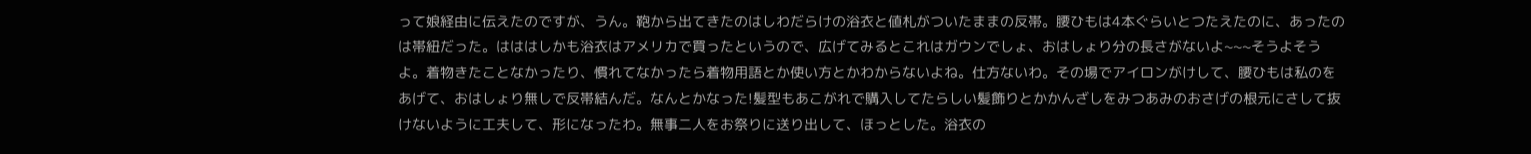って娘経由に伝えたのですが、うん。鞄から出てきたのはしわだらけの浴衣と値札がついたままの反帯。腰ひもは4本ぐらいとつたえたのに、あったのは帯紐だった。はははしかも浴衣はアメリカで買ったというので、広げてみるとこれはガウンでしょ、おはしょり分の長さがないよ~~~そうよそうよ。着物きたことなかったり、慣れてなかったら着物用語とか使い方とかわからないよね。仕方ないわ。その場でアイロンがけして、腰ひもは私のをあげて、おはしょり無しで反帯結んだ。なんとかなった!髪型もあこがれで購入してたらしい髪飾りとかかんざしをみつあみのおさげの根元にさして抜けないように工夫して、形になったわ。無事二人をお祭りに送り出して、ほっとした。浴衣の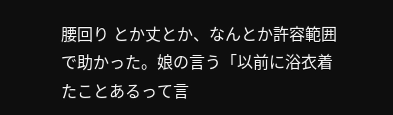腰回り とか丈とか、なんとか許容範囲で助かった。娘の言う「以前に浴衣着たことあるって言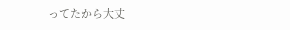ってたから大丈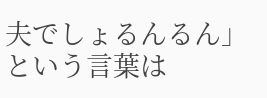夫でしょるんるん」という言葉は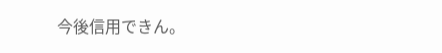今後信用できん。